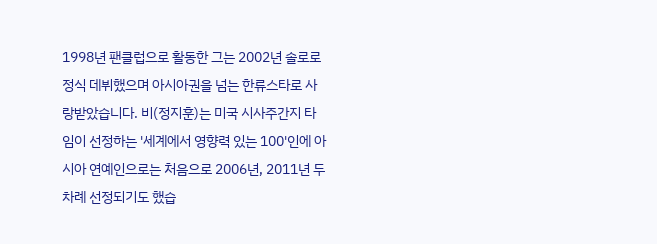1998년 팬클럽으로 활동한 그는 2002년 솔로로 정식 데뷔했으며 아시아권을 넘는 한류스타로 사랑받았습니다. 비(정지훈)는 미국 시사주간지 타임이 선정하는 '세계에서 영향력 있는 100'인에 아시아 연예인으로는 처음으로 2006년, 2011년 두 차례 선정되기도 했습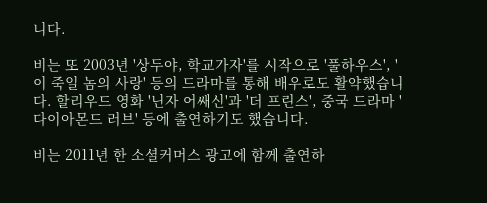니다.

비는 또 2003년 '상두야, 학교가자'를 시작으로 '풀하우스', '이 죽일 놈의 사랑' 등의 드라마를 통해 배우로도 활약했습니다. 할리우드 영화 '닌자 어쌔신'과 '더 프린스', 중국 드라마 '다이아몬드 러브' 등에 출연하기도 했습니다.

비는 2011년 한 소셜커머스 광고에 함께 출연하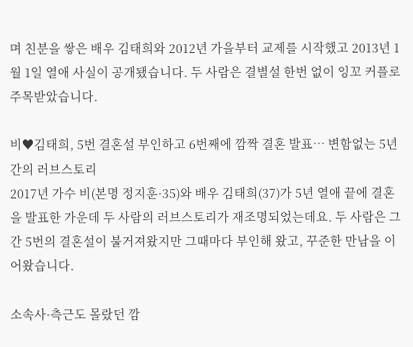며 친분을 쌓은 배우 김태희와 2012년 가을부터 교제를 시작했고 2013년 1월 1일 열애 사실이 공개됐습니다. 두 사람은 결별설 한번 없이 잉꼬 커플로 주목받았습니다.

비♥김태희, 5번 결혼설 부인하고 6번째에 깜짝 결혼 발표… 변함없는 5년간의 러브스토리
2017년 가수 비(본명 정지훈·35)와 배우 김태희(37)가 5년 열애 끝에 결혼을 발표한 가운데 두 사람의 러브스토리가 재조명되었는데요. 두 사람은 그간 5번의 결혼설이 불거져왔지만 그때마다 부인해 왔고, 꾸준한 만남을 이어왔습니다.

소속사·측근도 몰랐던 깜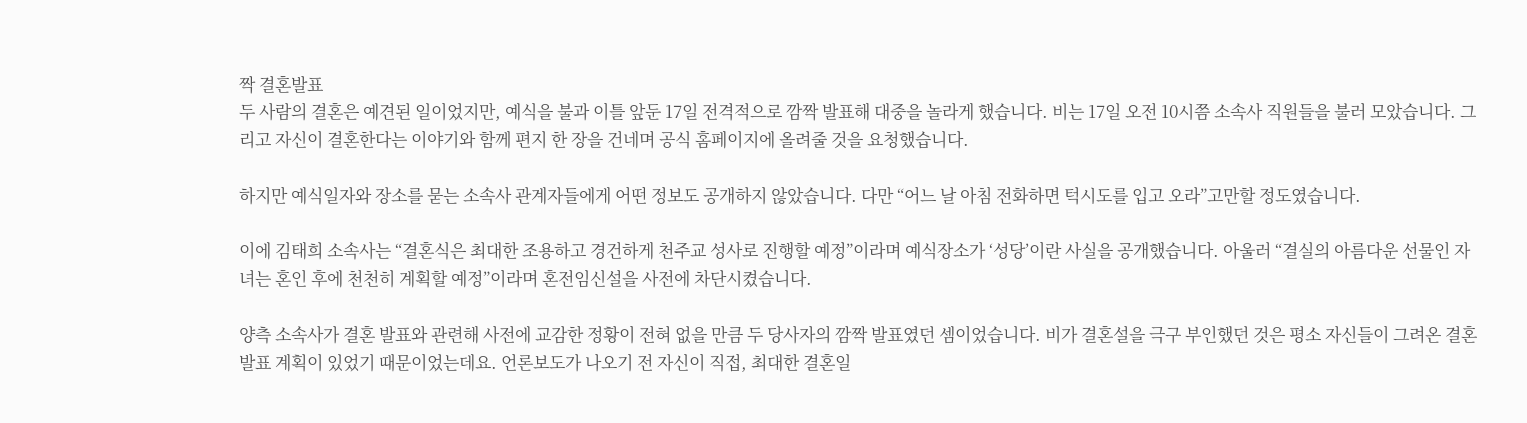짝 결혼발표
두 사람의 결혼은 예견된 일이었지만, 예식을 불과 이틀 앞둔 17일 전격적으로 깜짝 발표해 대중을 놀라게 했습니다. 비는 17일 오전 10시쯤 소속사 직원들을 불러 모았습니다. 그리고 자신이 결혼한다는 이야기와 함께 편지 한 장을 건네며 공식 홈페이지에 올려줄 것을 요청했습니다.

하지만 예식일자와 장소를 묻는 소속사 관계자들에게 어떤 정보도 공개하지 않았습니다. 다만 “어느 날 아침 전화하면 턱시도를 입고 오라”고만할 정도였습니다.

이에 김태희 소속사는 “결혼식은 최대한 조용하고 경건하게 천주교 성사로 진행할 예정”이라며 예식장소가 ‘성당’이란 사실을 공개했습니다. 아울러 “결실의 아름다운 선물인 자녀는 혼인 후에 천천히 계획할 예정”이라며 혼전임신설을 사전에 차단시켰습니다.

양측 소속사가 결혼 발표와 관련해 사전에 교감한 정황이 전혀 없을 만큼 두 당사자의 깜짝 발표였던 셈이었습니다. 비가 결혼설을 극구 부인했던 것은 평소 자신들이 그려온 결혼 발표 계획이 있었기 때문이었는데요. 언론보도가 나오기 전 자신이 직접, 최대한 결혼일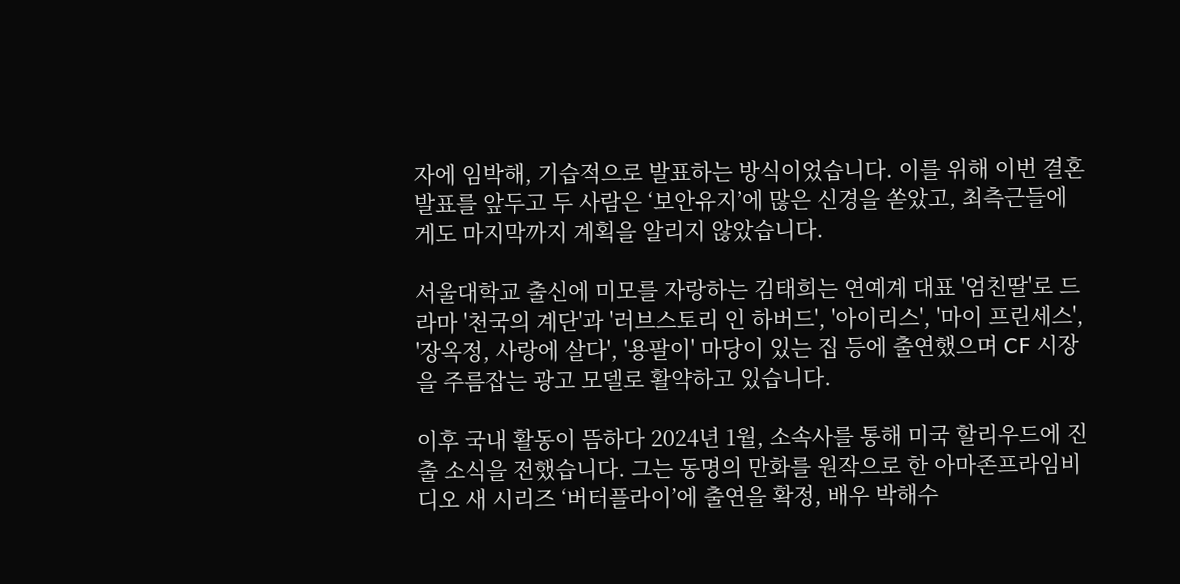자에 임박해, 기습적으로 발표하는 방식이었습니다. 이를 위해 이번 결혼 발표를 앞두고 두 사람은 ‘보안유지’에 많은 신경을 쏟았고, 최측근들에게도 마지막까지 계획을 알리지 않았습니다.

서울대학교 출신에 미모를 자랑하는 김태희는 연예계 대표 '엄친딸'로 드라마 '천국의 계단'과 '러브스토리 인 하버드', '아이리스', '마이 프린세스', '장옥정, 사랑에 살다', '용팔이' 마당이 있는 집 등에 출연했으며 CF 시장을 주름잡는 광고 모델로 활약하고 있습니다.

이후 국내 활동이 뜸하다 2024년 1월, 소속사를 통해 미국 할리우드에 진출 소식을 전했습니다. 그는 동명의 만화를 원작으로 한 아마존프라임비디오 새 시리즈 ‘버터플라이’에 출연을 확정, 배우 박해수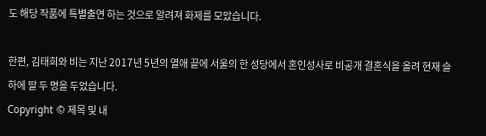도 해당 작품에 특별출연 하는 것으로 알려져 화제를 모았습니다.

한편, 김태희와 비는 지난 2017년 5년의 열애 끝에 서울의 한 성당에서 혼인성사로 비공개 결혼식을 올려 현재 슬하에 딸 두 명을 두었습니다.
Copyright © 제목 및 내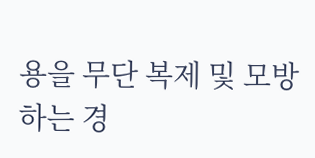용을 무단 복제 및 모방하는 경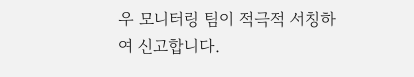우 모니터링 팀이 적극적 서칭하여 신고합니다.